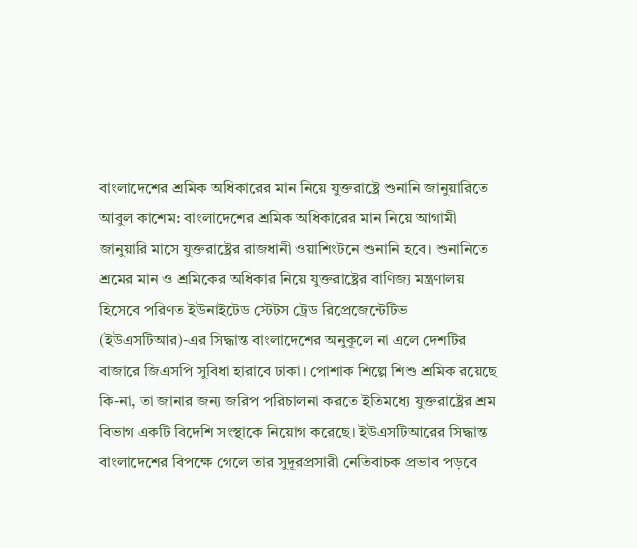বাংলাদেশের শ্রমিক অধিকারের মান নিয়ে যুক্তরাষ্ট্রে শুনানি জানুয়ারিতে
আবুল কাশেম: বাংলাদেশের শ্রমিক অধিকারের মান নিয়ে আগামী জানুয়ারি মাসে যুক্তরাষ্ট্রের রাজধানী ওয়াশিংটনে শুনানি হবে। শুনানিতে শ্রমের মান ও শ্রমিকের অধিকার নিয়ে যুক্তরাষ্ট্রের বাণিজ্য মন্ত্রণালয় হিসেবে পরিণত ইউনাইটেড স্টেটস ট্রেড রিপ্রেজেন্টেটিভ (ইউএসটিআর)-এর সিদ্ধান্ত বাংলাদেশের অনুকূলে না এলে দেশটির বাজারে জিএসপি সুবিধা হারাবে ঢাকা। পোশাক শিল্পে শিশু শ্রমিক রয়েছে কি-না, তা জানার জন্য জরিপ পরিচালনা করতে ইতিমধ্যে যুক্তরাষ্ট্রের শ্রম বিভাগ একটি বিদেশি সংস্থাকে নিয়োগ করেছে। ইউএসটিআরের সিদ্ধান্ত বাংলাদেশের বিপক্ষে গেলে তার সুদূরপ্রসারী নেতিবাচক প্রভাব পড়বে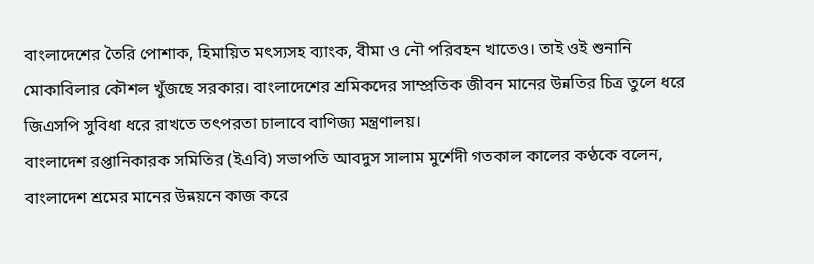বাংলাদেশের তৈরি পোশাক, হিমায়িত মৎস্যসহ ব্যাংক, বীমা ও নৌ পরিবহন খাতেও। তাই ওই শুনানি মোকাবিলার কৌশল খুঁজছে সরকার। বাংলাদেশের শ্রমিকদের সাম্প্রতিক জীবন মানের উন্নতির চিত্র তুলে ধরে জিএসপি সুবিধা ধরে রাখতে তৎপরতা চালাবে বাণিজ্য মন্ত্রণালয়।
বাংলাদেশ রপ্তানিকারক সমিতির (ইএবি) সভাপতি আবদুস সালাম মুর্শেদী গতকাল কালের কণ্ঠকে বলেন, বাংলাদেশ শ্রমের মানের উন্নয়নে কাজ করে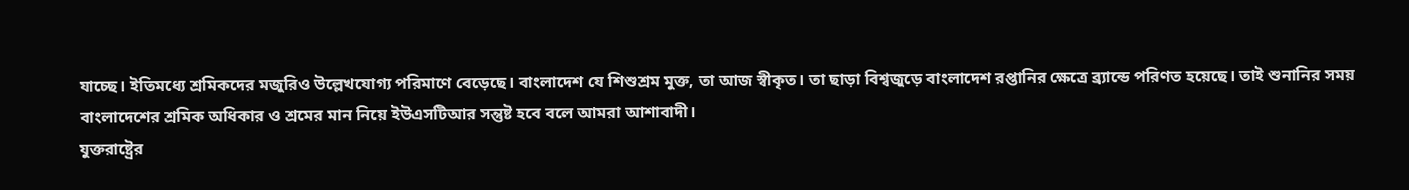যাচ্ছে। ইতিমধ্যে শ্রমিকদের মজুরিও উল্লেখযোগ্য পরিমাণে বেড়েছে। বাংলাদেশ যে শিশুশ্রম মুক্ত, তা আজ স্বীকৃত। তা ছাড়া বিশ্বজুড়ে বাংলাদেশ রপ্তানির ক্ষেত্রে ব্র্যান্ডে পরিণত হয়েছে। তাই শুনানির সময় বাংলাদেশের শ্রমিক অধিকার ও শ্রমের মান নিয়ে ইউএসটিআর সন্তুষ্ট হবে বলে আমরা আশাবাদী।
যুক্তরাষ্ট্রের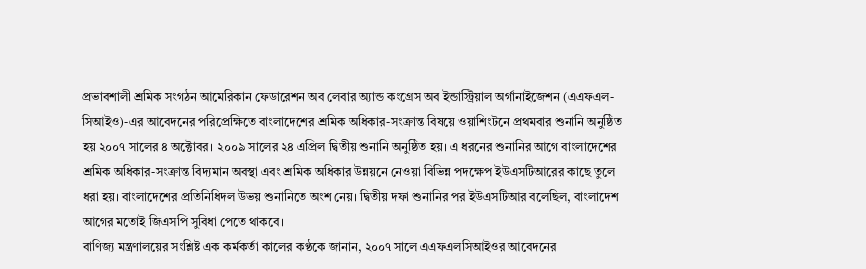প্রভাবশালী শ্রমিক সংগঠন আমেরিকান ফেডারেশন অব লেবার অ্যান্ড কংগ্রেস অব ইন্ডাস্ট্রিয়াল অর্গানাইজেশন (এএফএল-সিআইও)-এর আবেদনের পরিপ্রেক্ষিতে বাংলাদেশের শ্রমিক অধিকার-সংক্রান্ত বিষয়ে ওয়াশিংটনে প্রথমবার শুনানি অনুষ্ঠিত হয় ২০০৭ সালের ৪ অক্টোবর। ২০০৯ সালের ২৪ এপ্রিল দ্বিতীয় শুনানি অনুষ্ঠিত হয়। এ ধরনের শুনানির আগে বাংলাদেশের শ্রমিক অধিকার-সংক্রান্ত বিদ্যমান অবস্থা এবং শ্রমিক অধিকার উন্নয়নে নেওয়া বিভিন্ন পদক্ষেপ ইউএসটিআরের কাছে তুলে ধরা হয়। বাংলাদেশের প্রতিনিধিদল উভয় শুনানিতে অংশ নেয়। দ্বিতীয় দফা শুনানির পর ইউএসটিআর বলেছিল, বাংলাদেশ আগের মতোই জিএসপি সুবিধা পেতে থাকবে।
বাণিজ্য মন্ত্রণালয়ের সংশ্লিষ্ট এক কর্মকর্তা কালের কণ্ঠকে জানান, ২০০৭ সালে এএফএলসিআইওর আবেদনের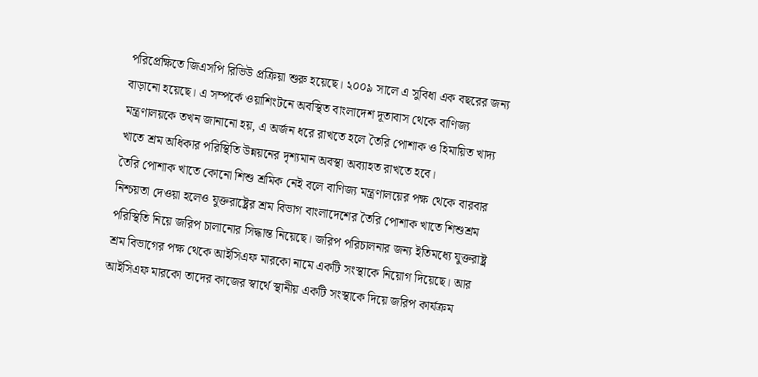পরিপ্রেক্ষিতে জিএসপি রিভিউ প্রক্রিয়া শুরু হয়েছে। ২০০৯ সালে এ সুবিধা এক বছরের জন্য বাড়ানো হয়েছে। এ সম্পর্কে ওয়াশিংটনে অবস্থিত বাংলাদেশ দূতাবাস থেকে বাণিজ্য মন্ত্রণালয়কে তখন জানানো হয়, এ অর্জন ধরে রাখতে হলে তৈরি পোশাক ও হিমায়িত খাদ্য খাতে শ্রম অধিকার পরিস্থিতি উন্নয়নের দৃশ্যমান অবস্থা অব্যাহত রাখতে হবে।
তৈরি পোশাক খাতে কোনো শিশু শ্রমিক নেই বলে বাণিজ্য মন্ত্রণালয়ের পক্ষ থেকে বারবার নিশ্চয়তা দেওয়া হলেও যুক্তরাষ্ট্রের শ্রম বিভাগ বাংলাদেশের তৈরি পোশাক খাতে শিশুশ্রম পরিস্থিতি নিয়ে জরিপ চালানোর সিদ্ধান্ত নিয়েছে। জরিপ পরিচালনার জন্য ইতিমধ্যে যুক্তরাষ্ট্র শ্রম বিভাগের পক্ষ থেকে আইসিএফ মারকো নামে একটি সংস্থাকে নিয়োগ দিয়েছে। আর আইসিএফ মারকো তাদের কাজের স্বার্থে স্থানীয় একটি সংস্থাকে দিয়ে জরিপ কার্যক্রম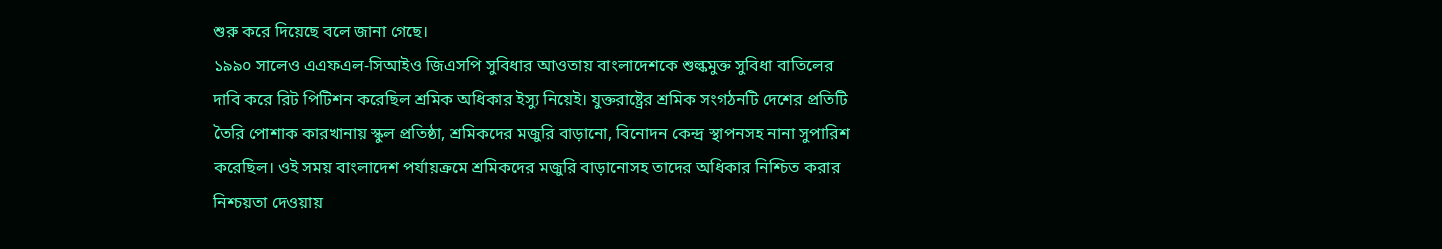শুরু করে দিয়েছে বলে জানা গেছে।
১৯৯০ সালেও এএফএল-সিআইও জিএসপি সুবিধার আওতায় বাংলাদেশকে শুল্কমুক্ত সুবিধা বাতিলের দাবি করে রিট পিটিশন করেছিল শ্রমিক অধিকার ইস্যু নিয়েই। যুক্তরাষ্ট্রের শ্রমিক সংগঠনটি দেশের প্রতিটি তৈরি পোশাক কারখানায় স্কুল প্রতিষ্ঠা, শ্রমিকদের মজুরি বাড়ানো, বিনোদন কেন্দ্র স্থাপনসহ নানা সুপারিশ করেছিল। ওই সময় বাংলাদেশ পর্যায়ক্রমে শ্রমিকদের মজুরি বাড়ানোসহ তাদের অধিকার নিশ্চিত করার নিশ্চয়তা দেওয়ায়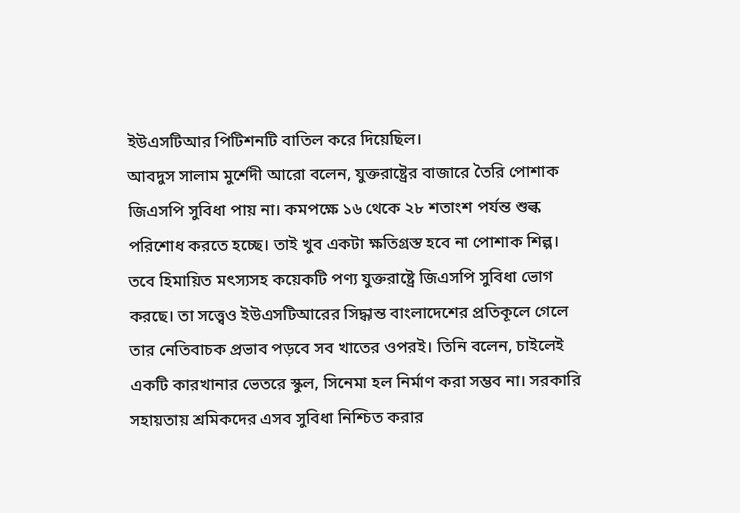ইউএসটিআর পিটিশনটি বাতিল করে দিয়েছিল।
আবদুস সালাম মুর্শেদী আরো বলেন, যুক্তরাষ্ট্রের বাজারে তৈরি পোশাক জিএসপি সুবিধা পায় না। কমপক্ষে ১৬ থেকে ২৮ শতাংশ পর্যন্ত শুল্ক পরিশোধ করতে হচ্ছে। তাই খুব একটা ক্ষতিগ্রস্ত হবে না পোশাক শিল্প। তবে হিমায়িত মৎস্যসহ কয়েকটি পণ্য যুক্তরাষ্ট্রে জিএসপি সুবিধা ভোগ করছে। তা সত্ত্বেও ইউএসটিআরের সিদ্ধান্ত বাংলাদেশের প্রতিকূলে গেলে তার নেতিবাচক প্রভাব পড়বে সব খাতের ওপরই। তিনি বলেন, চাইলেই একটি কারখানার ভেতরে স্কুল, সিনেমা হল নির্মাণ করা সম্ভব না। সরকারি সহায়তায় শ্রমিকদের এসব সুবিধা নিশ্চিত করার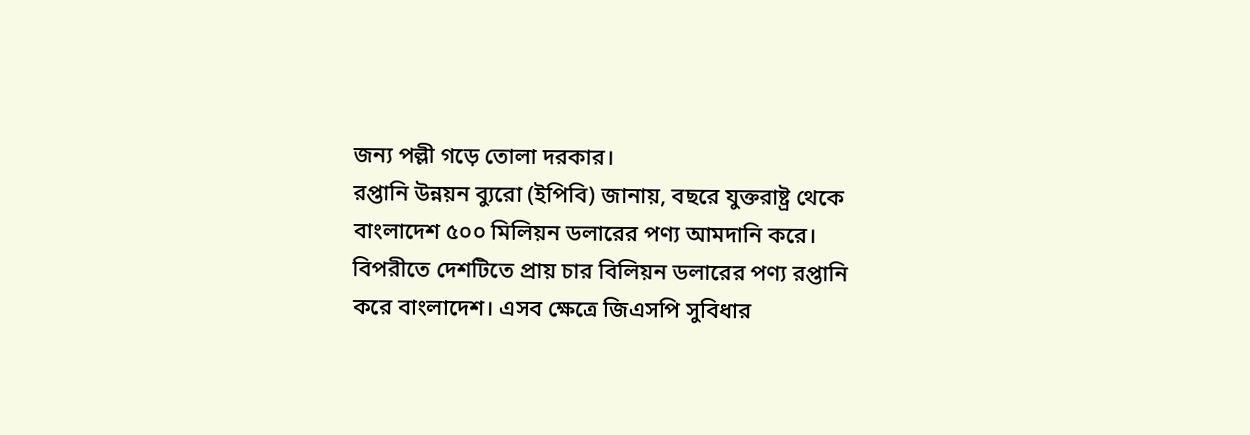জন্য পল্লী গড়ে তোলা দরকার।
রপ্তানি উন্নয়ন ব্যুরো (ইপিবি) জানায়, বছরে যুক্তরাষ্ট্র থেকে বাংলাদেশ ৫০০ মিলিয়ন ডলারের পণ্য আমদানি করে। বিপরীতে দেশটিতে প্রায় চার বিলিয়ন ডলারের পণ্য রপ্তানি করে বাংলাদেশ। এসব ক্ষেত্রে জিএসপি সুবিধার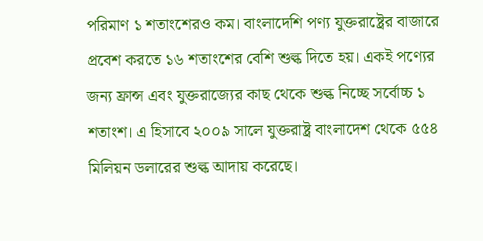পরিমাণ ১ শতাংশেরও কম। বাংলাদেশি পণ্য যুক্তরাষ্ট্রের বাজারে প্রবেশ করতে ১৬ শতাংশের বেশি শুল্ক দিতে হয়। একই পণ্যের জন্য ফ্রান্স এবং যুক্তরাজ্যের কাছ থেকে শুল্ক নিচ্ছে সর্বোচ্চ ১ শতাংশ। এ হিসাবে ২০০৯ সালে যুক্তরাষ্ট্র বাংলাদেশ থেকে ৫৫৪ মিলিয়ন ডলারের শুল্ক আদায় করেছে।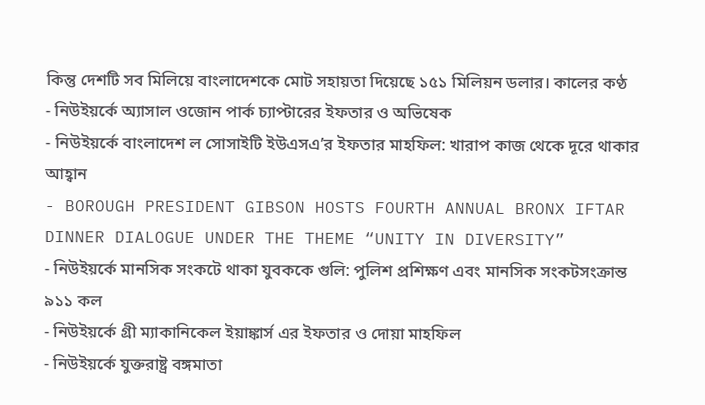কিন্তু দেশটি সব মিলিয়ে বাংলাদেশকে মোট সহায়তা দিয়েছে ১৫১ মিলিয়ন ডলার। কালের কণ্ঠ
- নিউইয়র্কে অ্যাসাল ওজোন পার্ক চ্যাপ্টারের ইফতার ও অভিষেক
- নিউইয়র্কে বাংলাদেশ ল সোসাইটি ইউএসএ’র ইফতার মাহফিল: খারাপ কাজ থেকে দূরে থাকার আহ্বান
- BOROUGH PRESIDENT GIBSON HOSTS FOURTH ANNUAL BRONX IFTAR DINNER DIALOGUE UNDER THE THEME “UNITY IN DIVERSITY”
- নিউইয়র্কে মানসিক সংকটে থাকা যুবককে গুলি: পুলিশ প্রশিক্ষণ এবং মানসিক সংকটসংক্রান্ত ৯১১ কল
- নিউইয়র্কে গ্রী ম্যাকানিকেল ইয়াঙ্কার্স এর ইফতার ও দোয়া মাহফিল
- নিউইয়র্কে যুক্তরাষ্ট্র বঙ্গমাতা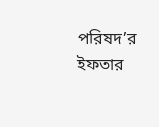পরিষদ’র ইফতার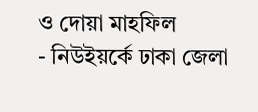ও দোয়া মাহফিল
- নিউইয়র্কে ঢাকা জেলা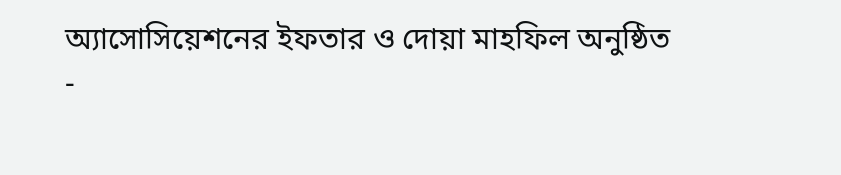অ্যাসোসিয়েশনের ইফতার ও দোয়া মাহফিল অনুষ্ঠিত
-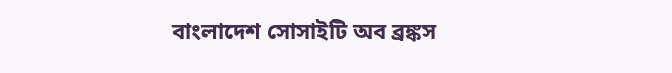বাংলাদেশ সোসাইটি অব ব্রঙ্কস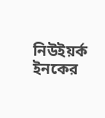নিউইয়র্ক ইনকের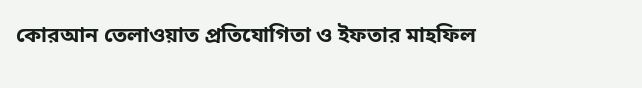কোরআন তেলাওয়াত প্রতিযোগিতা ও ইফতার মাহফিল